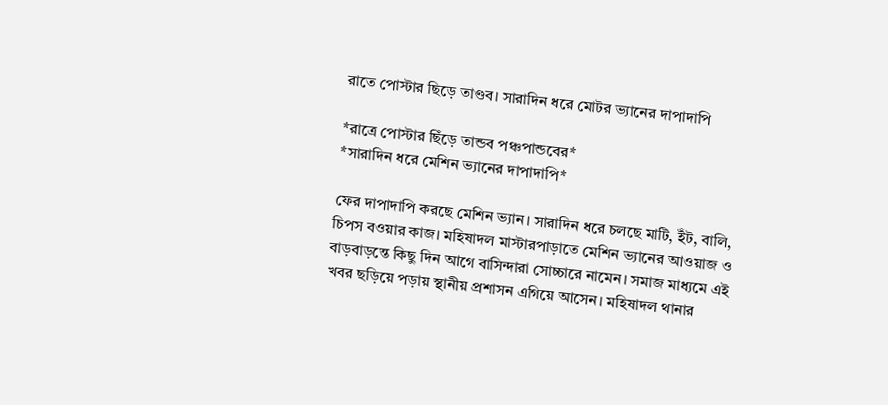রাতে পোস্টার ছিড়ে তাণ্ডব। সারাদিন ধরে মোটর ভ্যানের দাপাদাপি

*রাত্রে পোস্টার ছিঁড়ে তান্ডব পঞ্চপান্ডবের*
*সারাদিন ধরে মেশিন ভ্যানের দাপাদাপি*

ফের দাপাদাপি করছে মেশিন ভ্যান। সারাদিন ধরে চলছে মাটি, ইঁট, বালি, চিপস বওয়ার কাজ। মহিষাদল মাস্টারপাড়াতে মেশিন ভ্যানের আওয়াজ ও বাড়বাড়ন্তে কিছু দিন আগে বাসিন্দারা সোচ্চারে নামেন। সমাজ মাধ্যমে এই খবর ছড়িয়ে পড়ায় স্থানীয় প্রশাসন এগিয়ে আসেন। মহিষাদল থানার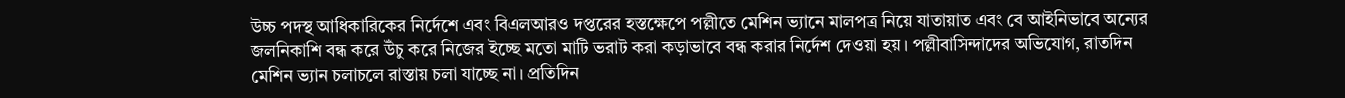উচ্চ পদস্থ আধিকারিকের নির্দেশে এবং বিএলআরও দপ্তরের হস্তক্ষেপে পল্লীতে মেশিন ভ্যানে মালপত্র নিয়ে যাতায়াত এবং বে আইনিভাবে অন্যের জলনিকাশি বন্ধ করে উঁচু করে নিজের ইচ্ছে মতো মাটি ভরাট করা কড়াভাবে বন্ধ করার নির্দেশ দেওয়া হয়। পল্লীবাসিন্দাদের অভিযোগ, রাতদিন মেশিন ভ্যান চলাচলে রাস্তায় চলা যাচ্ছে না। প্রতিদিন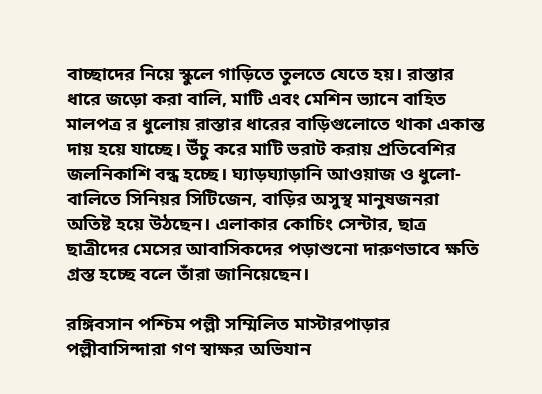বাচ্ছাদের নিয়ে স্কুলে গাড়িতে তুলতে যেতে হয়। রাস্তার ধারে জড়ো করা বালি, মাটি এবং মেশিন ভ্যানে বাহিত মালপত্র র ধুলোয় রাস্তার ধারের বাড়িগুলোতে থাকা একান্ত দায় হয়ে যাচ্ছে। উঁচু করে মাটি ভরাট করায় প্রতিবেশির জলনিকাশি বন্ধ হচ্ছে। ঘ্যাড়ঘ্যাড়ানি আওয়াজ ও ধুলো-বালিতে সিনিয়র সিটিজেন, বাড়ির অসুস্থ মানুষজনরা অতিষ্ট হয়ে উঠছেন। এলাকার কোচিং সেন্টার, ছাত্র ছাত্রীদের মেসের আবাসিকদের পড়াশুনো দারুণভাবে ক্ষতি গ্রস্ত হচ্ছে বলে তাঁরা জানিয়েছেন।

রঙ্গিবসান পশ্চিম পল্লী সম্মিলিত মাস্টারপাড়ার পল্লীবাসিন্দারা গণ স্বাক্ষর অভিযান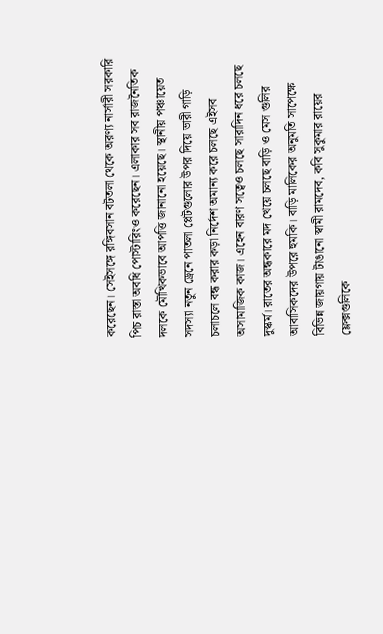করেছেন। সেইসঙ্গে রঙ্গিবসান বটতলা থেকে অরণ্য নার্সারী সরকারি পিচ রাস্তা অবধি পোস্টারিংও করেছেন। এলাকার সব রাজনৈতিক দলকে মৌখিকভাবে আপত্তি জানানো হয়েছে। স্থানীয় পঞ্চায়েত সদস্যা নতুন ড্রেনে পাতলা প্লেটগুলোর উপর দিয়ে ভারী গাড়ি চলাচলে বন্ধ করার কড়া নির্দেশ অমান্য করে চলছে এইসব অসামাজিক কাজ। এহেন বারণ সত্বেও চলছে সারাদিন ধরে চলছে দুস্কর্ম। রাতের অন্ধকারে মদ খেয়ে চলছে বাড়ি ও মেস গুলির আবাসিকদের উপরে হুমকি। বাড়ি মালিকের অনুমতি সাপেক্ষে বিভিন্ন জায়গায় টাঙানো স্বামী রামদেব, কবি সুকুমার রায়ের ফ্লেক্সগুলিকে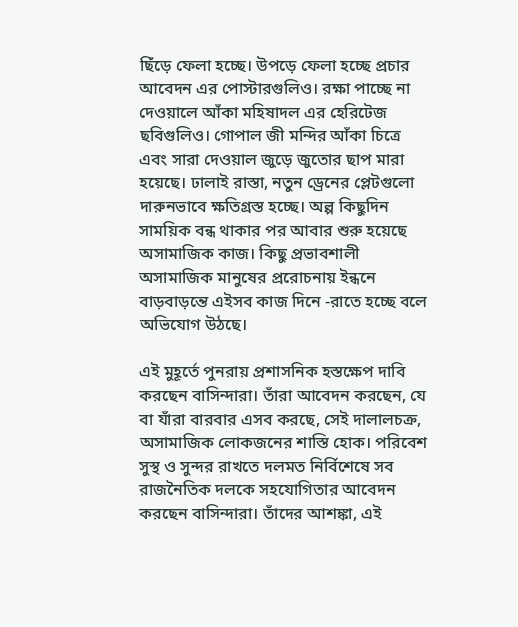ছিঁড়ে ফেলা হচ্ছে। উপড়ে ফেলা হচ্ছে প্রচার আবেদন এর পোস্টারগুলিও। রক্ষা পাচ্ছে না দেওয়ালে আঁকা মহিষাদল এর হেরিটেজ ছবিগুলিও। গোপাল জী মন্দির আঁকা চিত্রে এবং সারা দেওয়াল জুড়ে জুতোর ছাপ মারা হয়েছে। ঢালাই রাস্তা, নতুন ড্রেনের প্লেটগুলো দারুনভাবে ক্ষতিগ্রস্ত হচ্ছে। অল্প কিছুদিন সাময়িক বন্ধ থাকার পর আবার শুরু হয়েছে অসামাজিক কাজ। কিছু প্রভাবশালী অসামাজিক মানুষের প্ররোচনায় ইন্ধনে বাড়বাড়ন্তে এইসব কাজ দিনে -রাতে হচ্ছে বলে অভিযোগ উঠছে।

এই মুহূর্তে পুনরায় প্রশাসনিক হস্তক্ষেপ দাবি করছেন বাসিন্দারা। তাঁরা আবেদন করছেন, যে বা যাঁরা বারবার এসব করছে, সেই দালালচক্র, অসামাজিক লোকজনের শাস্তি হোক। পরিবেশ সুস্থ ও সুন্দর রাখতে দলমত নির্বিশেষে সব রাজনৈতিক দলকে সহযোগিতার আবেদন করছেন বাসিন্দারা। তাঁদের আশঙ্কা, এই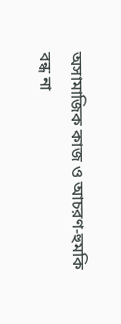অসামাজিক কাজ ও আচরণ-হুমকি বন্ধ না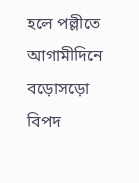হলে পল্লীতে আগামীদিনে বড়োসড়ো বিপদ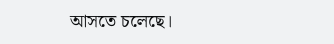আসতে চলেছে।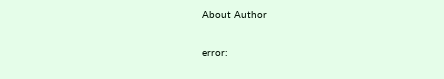About Author

error: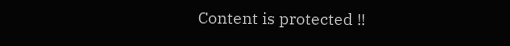Content is protected !!